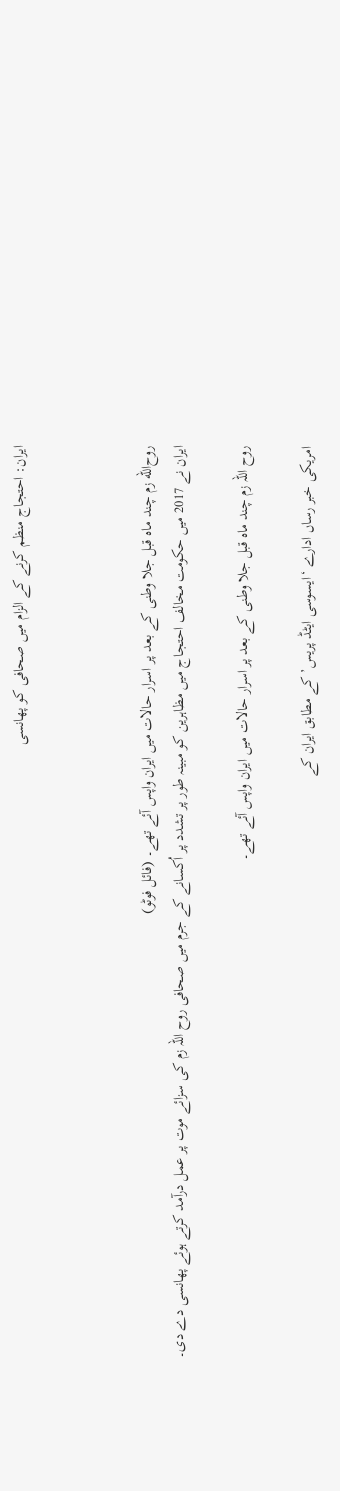ایران: احتجاج منظم کرنے کے الزام میں صحافی کو پھانسی



روح‌الله زم چند ماہ قبل جلا وطنی کے بعد پر اسرار حالات میں ایران واپس آئے تھے۔ (فائل فوٹو)
ایران نے 2017 میں حکومت مخالف احتجاج میں مظاہرین کو مبینہ طور پر تشدد پر اُکسانے کے جرم میں صحافی روح اللہ زم کی سزائے موت پر عمل درآمد کرتے ہوئے پھانسی دے دی۔

روح اللہ زم چند ماہ قبل جلا وطنی کے بعد پر اسرار حالات میں ایران واپس آئے تھے۔

امریکی خبر رساں ادارے ‘ایسوسی ایٹڈ پریس’ کے مطابق ایران کے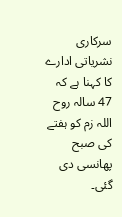سرکاری نشریاتی ادارے کا کہنا ہے کہ 47 سالہ روح اللہ زم کو ہفتے کی صبح پھانسی دی گئی۔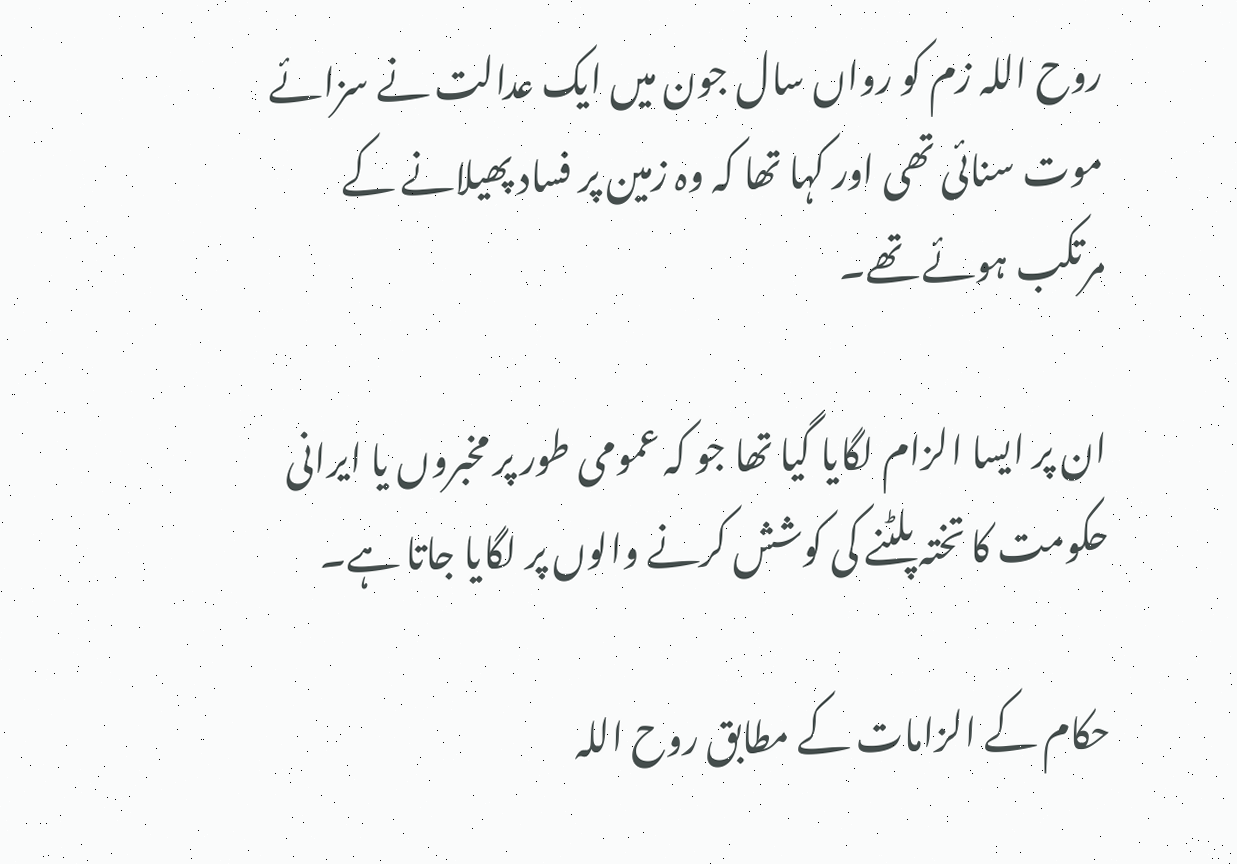روح اللہ زم کو رواں سال جون میں ایک عدالت نے سزائے موت سنائی تھی اور کہا تھا کہ وہ زمین پر فساد پھیلانے کے مرتکب ہوئے تھے۔

ان پر ایسا الزام لگایا گیا تھا جو کہ عمومی طور پر مخبروں یا ایرانی حکومت کا تختہ پلٹنے کی کوشش کرنے والوں پر لگایا جاتا ہے۔

حکام کے الزامات کے مطابق روح اللہ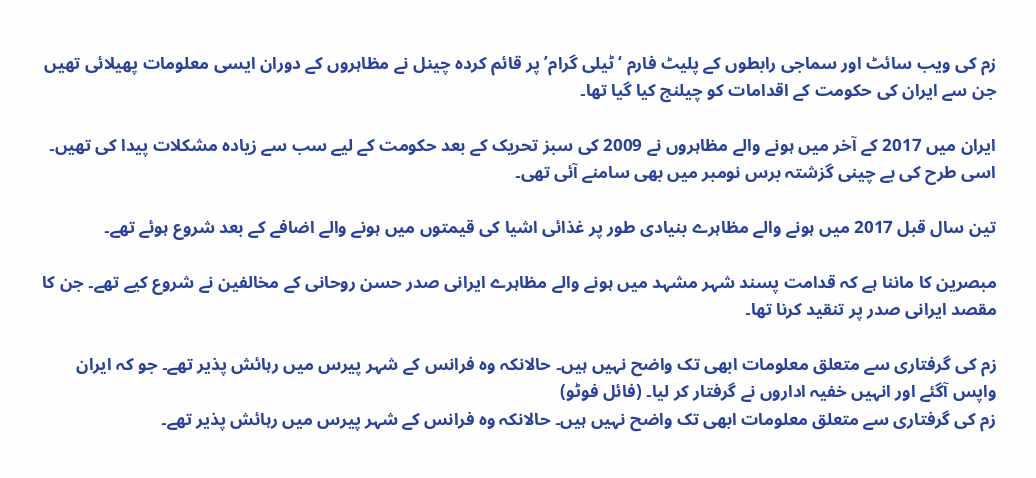زم کی ویب سائٹ اور سماجی رابطوں کے پلیٹ فارم ‘ٹیلی گرام’ پر قائم کردہ چینل نے مظاہروں کے دوران ایسی معلومات پھیلائی تھیں جن سے ایران کی حکومت کے اقدامات کو چیلنج کیا گیا تھا۔

ایران میں 2017 کے آخر میں ہونے والے مظاہروں نے 2009 کی سبز تحریک کے بعد حکومت کے لیے سب سے زیادہ مشکلات پیدا کی تھیں۔ اسی طرح کی بے چینی گزشتہ برس نومبر میں بھی سامنے آئی تھی۔

تین سال قبل 2017 میں ہونے والے مظاہرے بنیادی طور پر غذائی اشیا کی قیمتوں میں ہونے والے اضافے کے بعد شروع ہوئے تھے۔

مبصرین کا ماننا ہے کہ قدامت پسند شہر مشہد میں ہونے والے مظاہرے ایرانی صدر حسن روحانی کے مخالفین نے شروع کیے تھے۔ جن کا مقصد ایرانی صدر پر تنقید کرنا تھا۔

زم کی گرفتاری سے متعلق معلومات ابھی تک واضح نہیں ہیں۔ حالانکہ وہ فرانس کے شہر پیرس میں رہائش پذیر تھے۔ جو کہ ایران واپس آگئے اور انہیں خفیہ اداروں نے گرفتار کر لیا۔ (فائل فوٹو)
زم کی گرفتاری سے متعلق معلومات ابھی تک واضح نہیں ہیں۔ حالانکہ وہ فرانس کے شہر پیرس میں رہائش پذیر تھے۔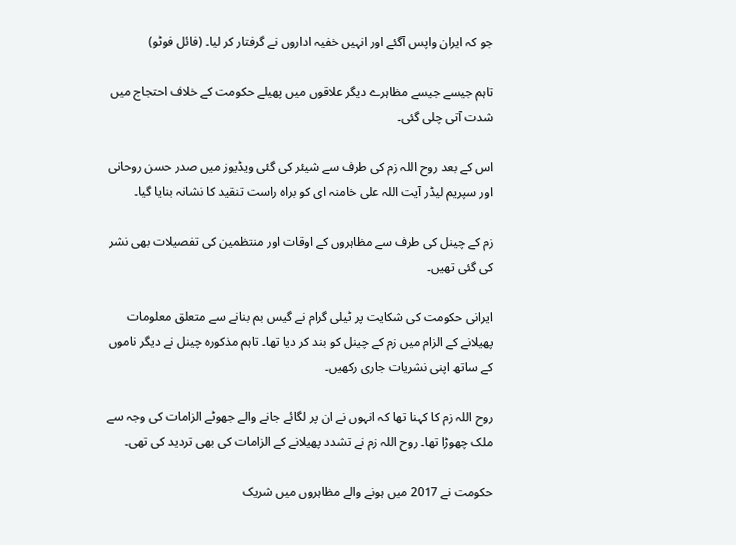جو کہ ایران واپس آگئے اور انہیں خفیہ اداروں نے گرفتار کر لیا۔ (فائل فوٹو)

تاہم جیسے جیسے مظاہرے دیگر علاقوں میں پھیلے حکومت کے خلاف احتجاج میں شدت آتی چلی گئی۔

اس کے بعد روح اللہ زم کی طرف سے شیئر کی گئی ویڈیوز میں صدر حسن روحانی اور سپریم لیڈر آیت اللہ علی خامنہ ای کو براہ راست تنقید کا نشانہ بنایا گیا۔

زم کے چینل کی طرف سے مظاہروں کے اوقات اور منتظمین کی تفصیلات بھی نشر کی گئی تھیں۔

ایرانی حکومت کی شکایت پر ٹیلی گرام نے گیس بم بنانے سے متعلق معلومات پھیلانے کے الزام میں زم کے چینل کو بند کر دیا تھا۔ تاہم مذکورہ چینل نے دیگر ناموں کے ساتھ اپنی نشریات جاری رکھیں۔

روح اللہ زم کا کہنا تھا کہ انہوں نے ان پر لگائے جانے والے جھوٹے الزامات کی وجہ سے ملک چھوڑا تھا۔ روح اللہ زم نے تشدد پھیلانے کے الزامات کی بھی تردید کی تھی۔

حکومت نے 2017 میں ہونے والے مظاہروں میں شریک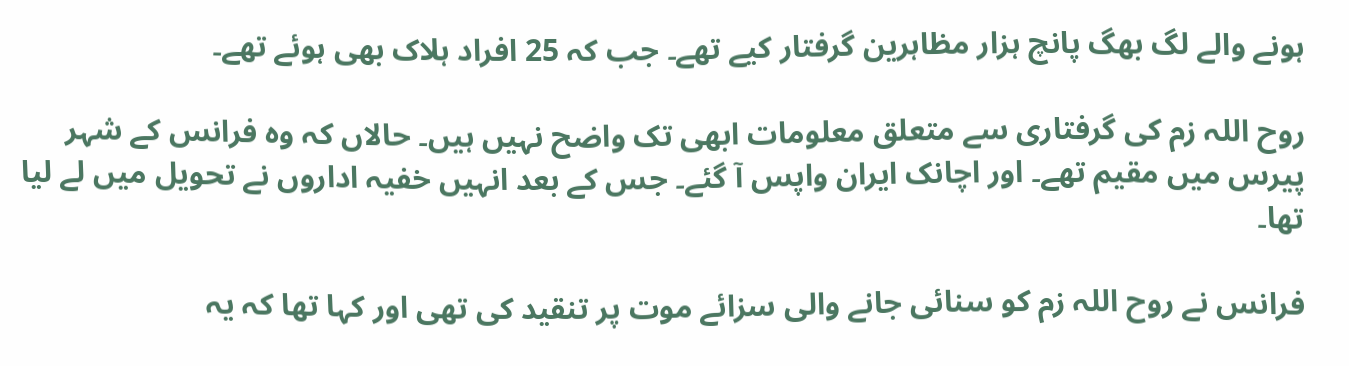ہونے والے لگ بھگ پانچ ہزار مظاہرین گرفتار کیے تھے۔ جب کہ 25 افراد ہلاک بھی ہوئے تھے۔

روح اللہ زم کی گرفتاری سے متعلق معلومات ابھی تک واضح نہیں ہیں۔ حالاں کہ وہ فرانس کے شہر پیرس میں مقیم تھے۔ اور اچانک ایران واپس آ گئے۔ جس کے بعد انہیں خفیہ اداروں نے تحویل میں لے لیا تھا۔

فرانس نے روح اللہ زم کو سنائی جانے والی سزائے موت پر تنقید کی تھی اور کہا تھا کہ یہ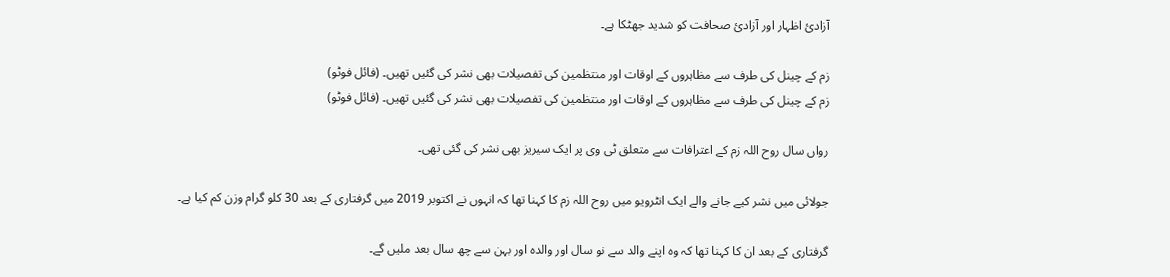آزادیٔ اظہار اور آزادیٔ صحافت کو شدید جھٹکا ہے۔

زم کے چینل کی طرف سے مظاہروں کے اوقات اور منتظمین کی تفصیلات بھی نشر کی گئیں تھیں۔ (فائل فوٹو)
زم کے چینل کی طرف سے مظاہروں کے اوقات اور منتظمین کی تفصیلات بھی نشر کی گئیں تھیں۔ (فائل فوٹو)

رواں سال روح اللہ زم کے اعترافات سے متعلق ٹی وی پر ایک سیریز بھی نشر کی گئی تھی۔

جولائی میں نشر کیے جانے والے ایک انٹرویو میں روح اللہ زم کا کہنا تھا کہ انہوں نے اکتوبر 2019 میں گرفتاری کے بعد 30 کلو گرام وزن کم کیا ہے۔

گرفتاری کے بعد ان کا کہنا تھا کہ وہ اپنے والد سے نو سال اور والدہ اور بہن سے چھ سال بعد ملیں گے۔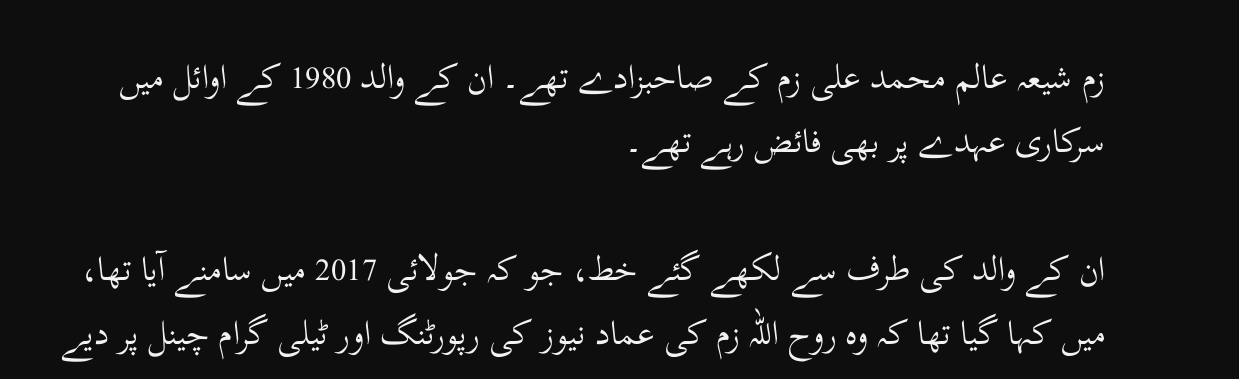زم شیعہ عالم محمد علی زم کے صاحبزادے تھے۔ ان کے والد 1980 کے اوائل میں سرکاری عہدے پر بھی فائض رہے تھے۔

ان کے والد کی طرف سے لکھے گئے خط، جو کہ جولائی 2017 میں سامنے آیا تھا، میں کہا گیا تھا کہ وہ روح اللہ زم کی عماد نیوز کی رپورٹنگ اور ٹیلی گرام چینل پر دیے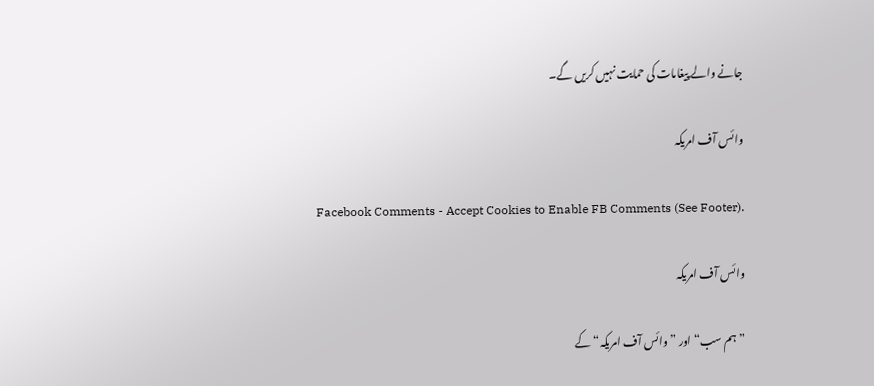جانے والے پیغامات کی حمایت نہیں کریں گے۔

وائس آف امریکہ

Facebook Comments - Accept Cookies to Enable FB Comments (See Footer).

وائس آف امریکہ

”ہم سب“ اور ”وائس آف امریکہ“ کے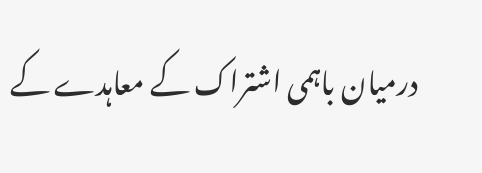درمیان باہمی اشتراک کے معاہدے کے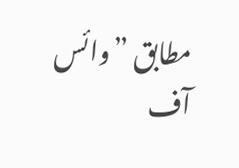مطابق ”وائس آف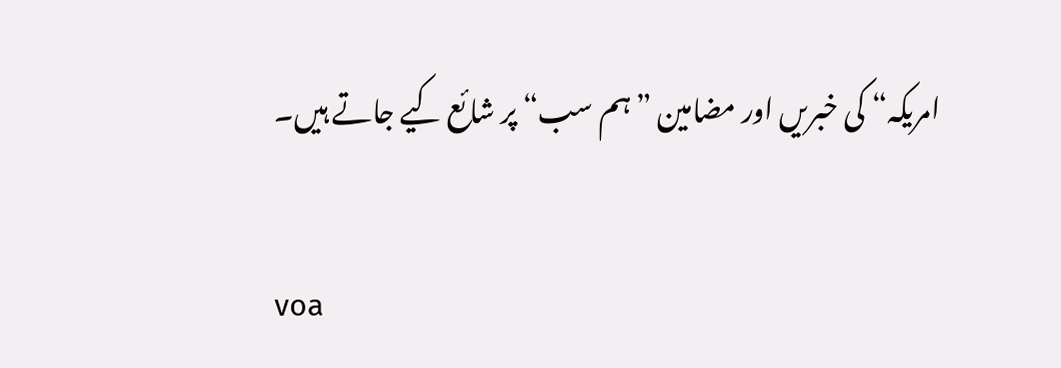امریکہ“ کی خبریں اور مضامین ”ہم سب“ پر شائع کیے جاتے ہیں۔

voa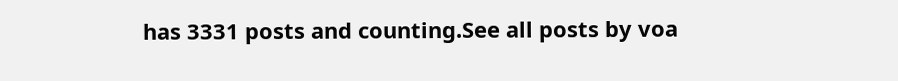has 3331 posts and counting.See all posts by voa